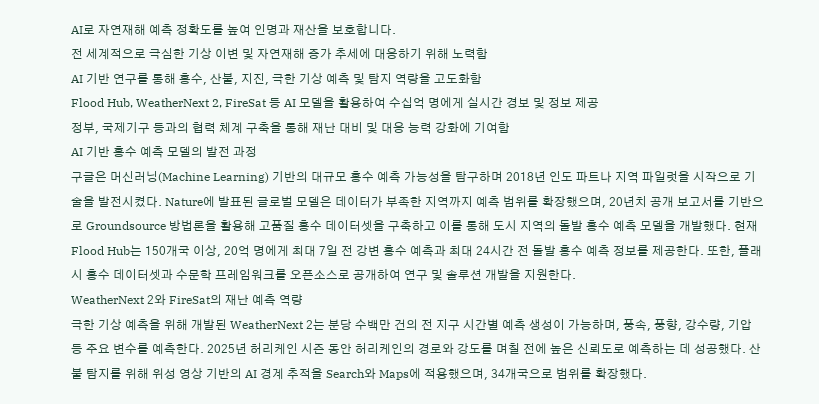AI로 자연재해 예측 정확도를 높여 인명과 재산을 보호합니다.
전 세계적으로 극심한 기상 이변 및 자연재해 증가 추세에 대응하기 위해 노력함
AI 기반 연구를 통해 홍수, 산불, 지진, 극한 기상 예측 및 탐지 역량을 고도화함
Flood Hub, WeatherNext 2, FireSat 등 AI 모델을 활용하여 수십억 명에게 실시간 경보 및 정보 제공
정부, 국제기구 등과의 협력 체계 구축을 통해 재난 대비 및 대응 능력 강화에 기여함
AI 기반 홍수 예측 모델의 발전 과정
구글은 머신러닝(Machine Learning) 기반의 대규모 홍수 예측 가능성을 탐구하며 2018년 인도 파트나 지역 파일럿을 시작으로 기술을 발전시켰다. Nature에 발표된 글로벌 모델은 데이터가 부족한 지역까지 예측 범위를 확장했으며, 20년치 공개 보고서를 기반으로 Groundsource 방법론을 활용해 고품질 홍수 데이터셋을 구축하고 이를 통해 도시 지역의 돌발 홍수 예측 모델을 개발했다. 현재 Flood Hub는 150개국 이상, 20억 명에게 최대 7일 전 강변 홍수 예측과 최대 24시간 전 돌발 홍수 예측 정보를 제공한다. 또한, 플래시 홍수 데이터셋과 수문학 프레임워크를 오픈소스로 공개하여 연구 및 솔루션 개발을 지원한다.
WeatherNext 2와 FireSat의 재난 예측 역량
극한 기상 예측을 위해 개발된 WeatherNext 2는 분당 수백만 건의 전 지구 시간별 예측 생성이 가능하며, 풍속, 풍향, 강수량, 기압 등 주요 변수를 예측한다. 2025년 허리케인 시즌 동안 허리케인의 경로와 강도를 며칠 전에 높은 신뢰도로 예측하는 데 성공했다. 산불 탐지를 위해 위성 영상 기반의 AI 경계 추적을 Search와 Maps에 적용했으며, 34개국으로 범위를 확장했다.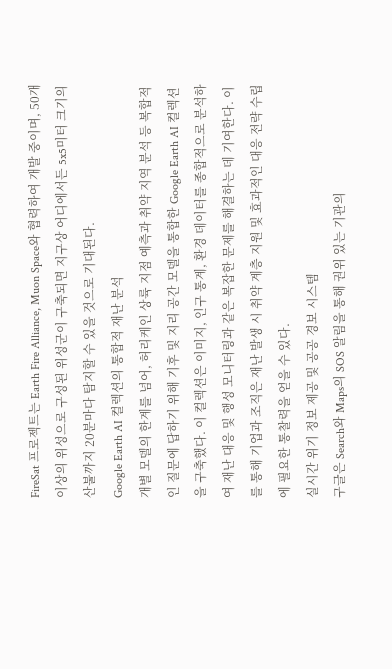FireSat 프로젝트는 Earth Fire Alliance, Muon Space와 협력하여 개발 중이며, 50개 이상의 위성으로 구성된 위성군이 구축되면 지구상 어디에서든 5x5미터 크기의 산불까지 20분마다 탐지할 수 있을 것으로 기대된다.
Google Earth AI 컬렉션의 통합적 재난 분석
개별 모델의 한계를 넘어, 허리케인 상륙 지점 예측과 취약 지역 분석 등 복합적인 질문에 답하기 위해 기후 및 지리 공간 모델을 통합한 Google Earth AI 컬렉션을 구축했다. 이 컬렉션은 이미지, 인구 통계, 환경 데이터를 종합적으로 분석하여 재난 대응 및 행성 모니터링과 같은 복잡한 문제를 해결하는 데 기여한다. 이를 통해 기업과 조직은 재난 발생 시 취약 계층 지원 및 효과적인 대응 전략 수립에 필요한 통찰력을 얻을 수 있다.
실시간 위기 정보 제공 및 공공 경보 시스템
구글은 Search와 Maps의 SOS 알림을 통해 권위 있는 기관의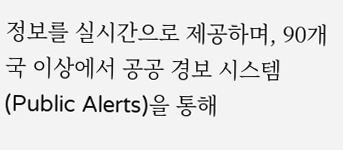정보를 실시간으로 제공하며, 90개국 이상에서 공공 경보 시스템(Public Alerts)을 통해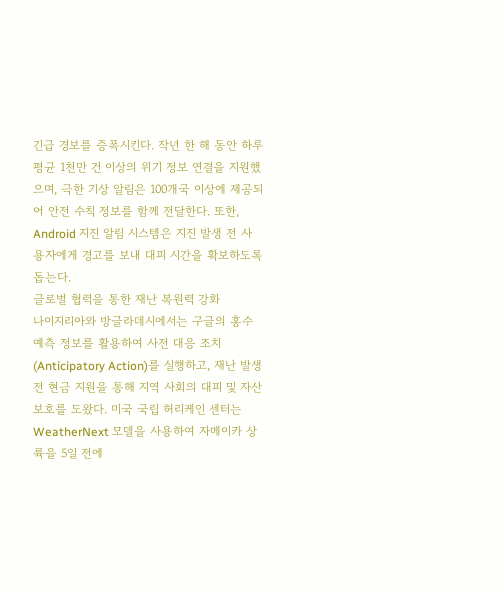긴급 경보를 증폭시킨다. 작년 한 해 동안 하루 평균 1천만 건 이상의 위기 정보 연결을 지원했으며, 극한 기상 알림은 100개국 이상에 제공되어 안전 수칙 정보를 함께 전달한다. 또한, Android 지진 알림 시스템은 지진 발생 전 사용자에게 경고를 보내 대피 시간을 확보하도록 돕는다.
글로벌 협력을 통한 재난 복원력 강화
나이지리아와 방글라데시에서는 구글의 홍수 예측 정보를 활용하여 사전 대응 조치(Anticipatory Action)를 실행하고, 재난 발생 전 현금 지원을 통해 지역 사회의 대피 및 자산 보호를 도왔다. 미국 국립 허리케인 센터는 WeatherNext 모델을 사용하여 자메이카 상륙을 5일 전에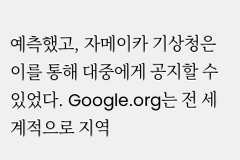예측했고, 자메이카 기상청은 이를 통해 대중에게 공지할 수 있었다. Google.org는 전 세계적으로 지역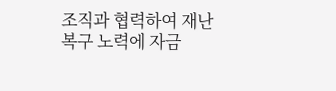조직과 협력하여 재난 복구 노력에 자금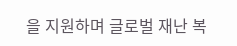을 지원하며 글로벌 재난 복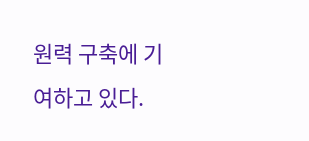원력 구축에 기여하고 있다.